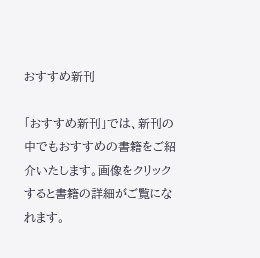おすすめ新刊

「おすすめ新刊」では、新刊の中でもおすすめの書籍をご紹介いたします。画像をクリックすると書籍の詳細がご覧になれます。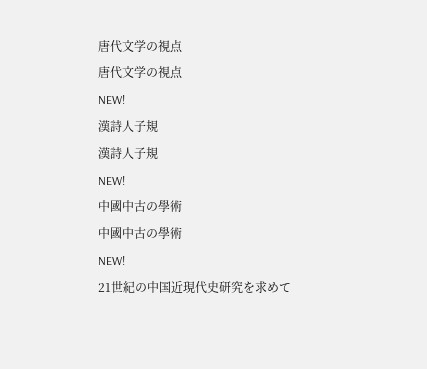唐代文学の視点
唐代文学の視点
NEW!
漢詩人子規
漢詩人子規
NEW!
中國中古の學術
中國中古の學術
NEW!
21世紀の中国近現代史研究を求めて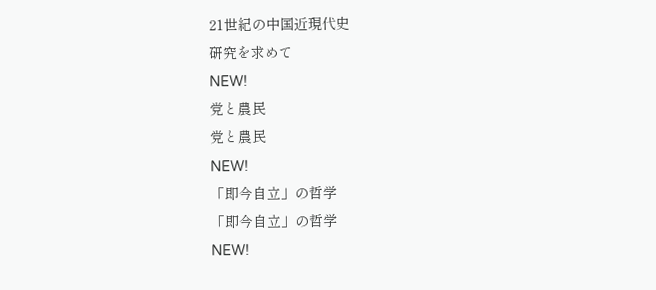21世紀の中国近現代史
研究を求めて
NEW!
党と農民
党と農民
NEW!
「即今自立」の哲学
「即今自立」の哲学
NEW!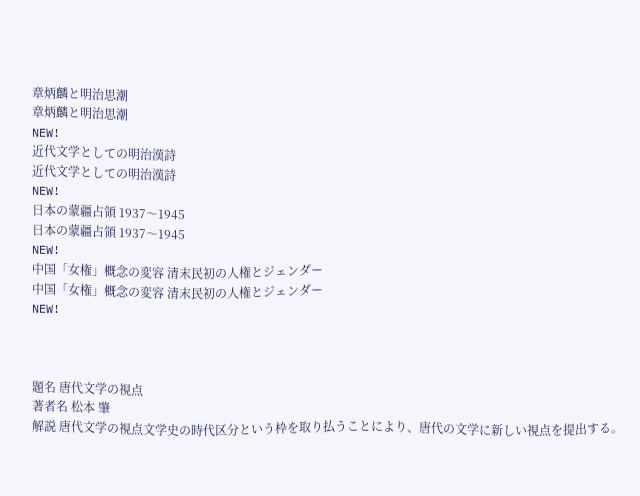章炳麟と明治思潮
章炳麟と明治思潮
NEW!
近代文学としての明治漢詩
近代文学としての明治漢詩
NEW!
日本の蒙疆占領 1937〜1945
日本の蒙疆占領 1937〜1945
NEW!
中国「女権」概念の変容 清末民初の人権とジェンダー
中国「女権」概念の変容 清末民初の人権とジェンダー
NEW!



題名 唐代文学の視点
著者名 松本 肇
解説 唐代文学の視点文学史の時代区分という枠を取り払うことにより、唐代の文学に新しい視点を提出する。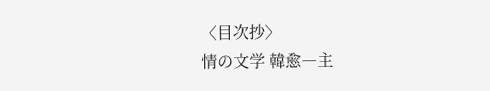〈目次抄〉
情の文学 韓愈―主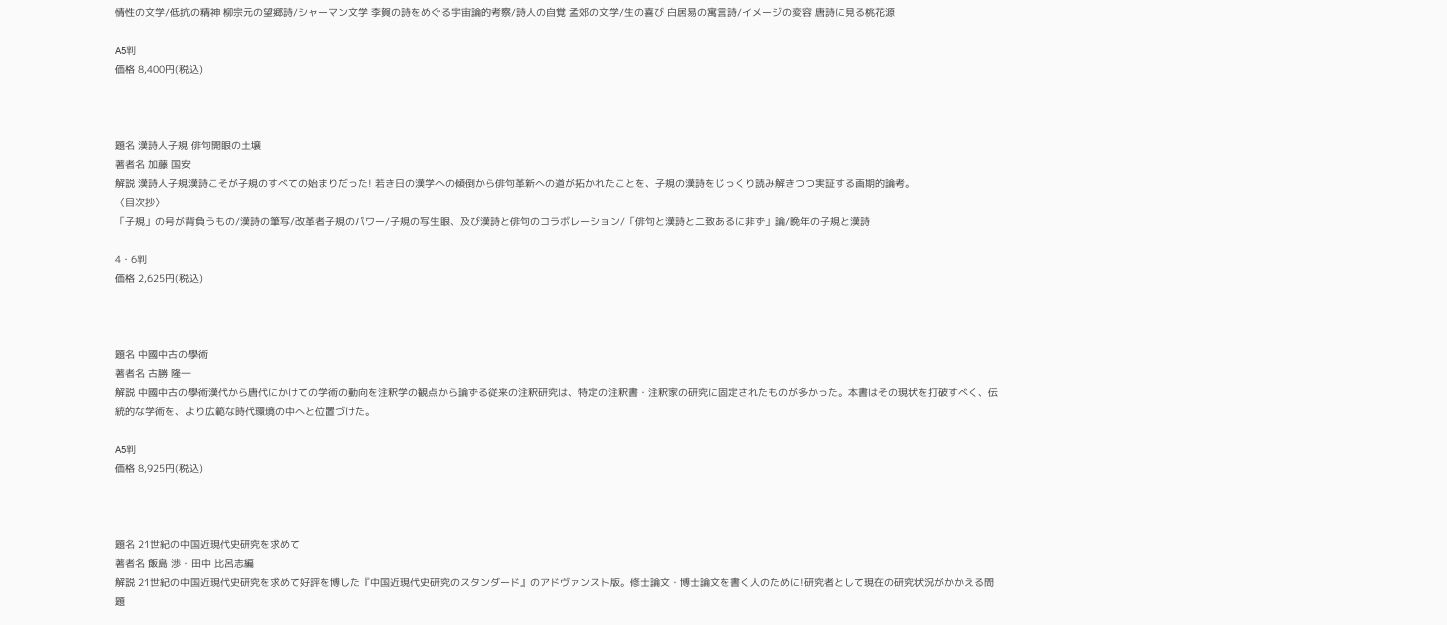情性の文学/低抗の精神 柳宗元の望郷詩/シャーマン文学 李賀の詩をめぐる宇宙論的考察/詩人の自覚 孟郊の文学/生の喜び 白居易の寓言詩/イメージの変容 唐詩に見る桃花源

A5判
価格 8,400円(税込)



題名 漢詩人子規 俳句開眼の土壌
著者名 加藤 国安
解説 漢詩人子規漢詩こそが子規のすべての始まりだった! 若き日の漢学への傾倒から俳句革新への道が拓かれたことを、子規の漢詩をじっくり読み解きつつ実証する画期的論考。
〈目次抄〉
「子規」の号が背負うもの/漢詩の筆写/改革者子規のパワー/子規の写生眼、及び漢詩と俳句のコラボレーション/「俳句と漢詩と二致あるに非ず」論/晩年の子規と漢詩

4・6判
価格 2,625円(税込)



題名 中國中古の學術
著者名 古勝 隆一
解説 中國中古の學術漢代から唐代にかけての学術の動向を注釈学の観点から論ずる従来の注釈研究は、特定の注釈書・注釈家の研究に固定されたものが多かった。本書はその現状を打破すべく、伝統的な学術を、より広範な時代環境の中へと位置づけた。

A5判
価格 8,925円(税込)



題名 21世紀の中国近現代史研究を求めて
著者名 飯島 渉・田中 比呂志編
解説 21世紀の中国近現代史研究を求めて好評を博した『中国近現代史研究のスタンダード』のアドヴァンスト版。修士論文・博士論文を書く人のために!研究者として現在の研究状況がかかえる問題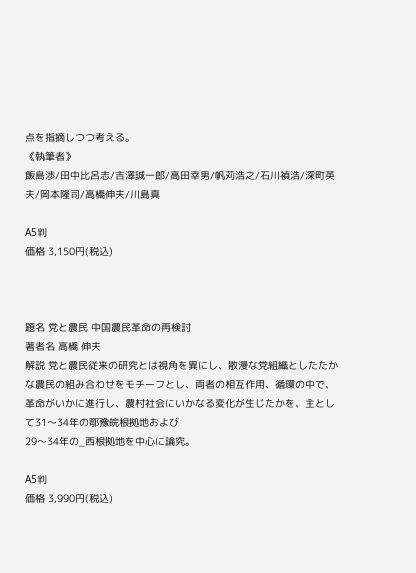点を指摘しつつ考える。
《執筆者》
飯島渉/田中比呂志/吉澤誠一郎/高田幸男/帆苅浩之/石川禎浩/深町英夫/岡本隆司/高橋伸夫/川島真

A5判
価格 3,150円(税込)



題名 党と農民 中国農民革命の再検討
著者名 高橋 伸夫
解説 党と農民従来の研究とは視角を異にし、散漫な党組織としたたかな農民の組み合わせをモチーフとし、両者の相互作用、循環の中で、革命がいかに進行し、農村社会にいかなる変化が生じたかを、主として31〜34年の鄂豫皖根拠地および
29〜34年の_西根拠地を中心に論究。

A5判
価格 3,990円(税込)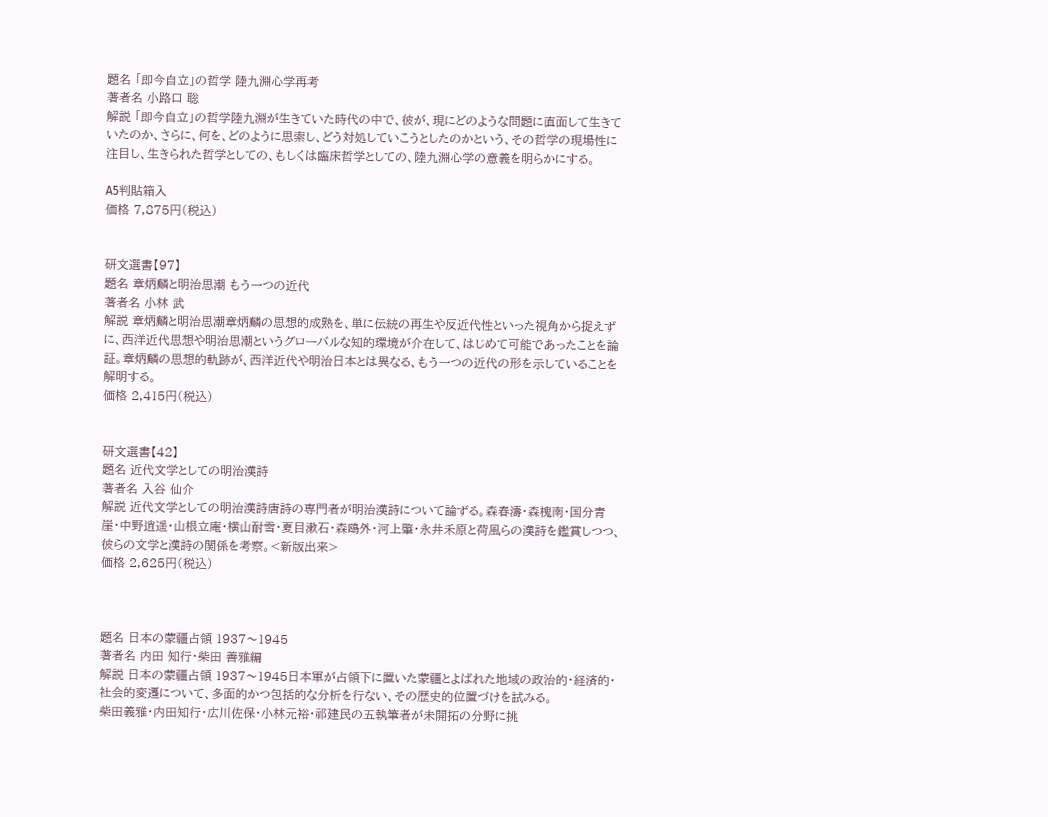題名 「即今自立」の哲学 陸九淵心学再考
著者名 小路口 聡
解説 「即今自立」の哲学陸九淵が生きていた時代の中で、彼が、現にどのような問題に直面して生きていたのか、さらに、何を、どのように思索し、どう対処していこうとしたのかという、その哲学の現場性に注目し、生きられた哲学としての、もしくは臨床哲学としての、陸九淵心学の意義を明らかにする。

A5判貼箱入
価格 7,875円(税込)


研文選書【97】
題名 章炳麟と明治思潮 もう一つの近代
著者名 小林 武
解説 章炳麟と明治思潮章炳麟の思想的成熟を、単に伝統の再生や反近代性といった視角から捉えずに、西洋近代思想や明治思潮というグローバルな知的環境が介在して、はじめて可能であったことを論証。章炳麟の思想的軌跡が、西洋近代や明治日本とは異なる、もう一つの近代の形を示していることを解明する。
価格 2,415円(税込)


研文選書【42】
題名 近代文学としての明治漢詩
著者名 入谷 仙介
解説 近代文学としての明治漢詩唐詩の専門者が明治漢詩について論ずる。森春濤・森槐南・国分青崖・中野逍遥・山根立庵・横山耐雪・夏目漱石・森鴎外・河上肇・永井禾原と荷風らの漢詩を鑑賞しつつ、彼らの文学と漢詩の関係を考察。<新版出来>
価格 2,625円(税込)



題名 日本の蒙疆占領 1937〜1945
著者名 内田 知行・柴田 善雅編
解説 日本の蒙疆占領 1937〜1945日本軍が占領下に置いた蒙疆とよばれた地域の政治的・経済的・社会的変遷について、多面的かつ包括的な分析を行ない、その歴史的位置づけを試みる。
柴田義雅・内田知行・広川佐保・小林元裕・祁建民の五執筆者が未開拓の分野に挑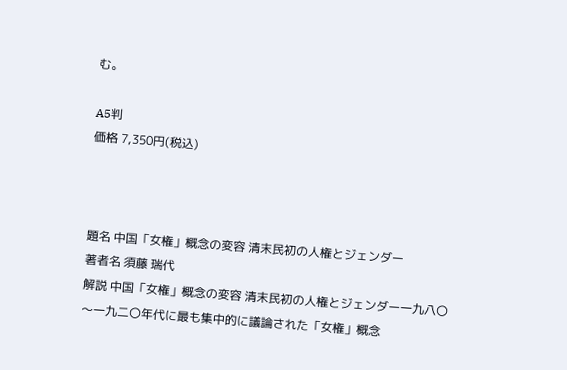む。

A5判
価格 7,350円(税込)



題名 中国「女権」概念の変容 清末民初の人権とジェンダー
著者名 須藤 瑞代
解説 中国「女権」概念の変容 清末民初の人権とジェンダー一九八〇〜一九二〇年代に最も集中的に議論された「女権」概念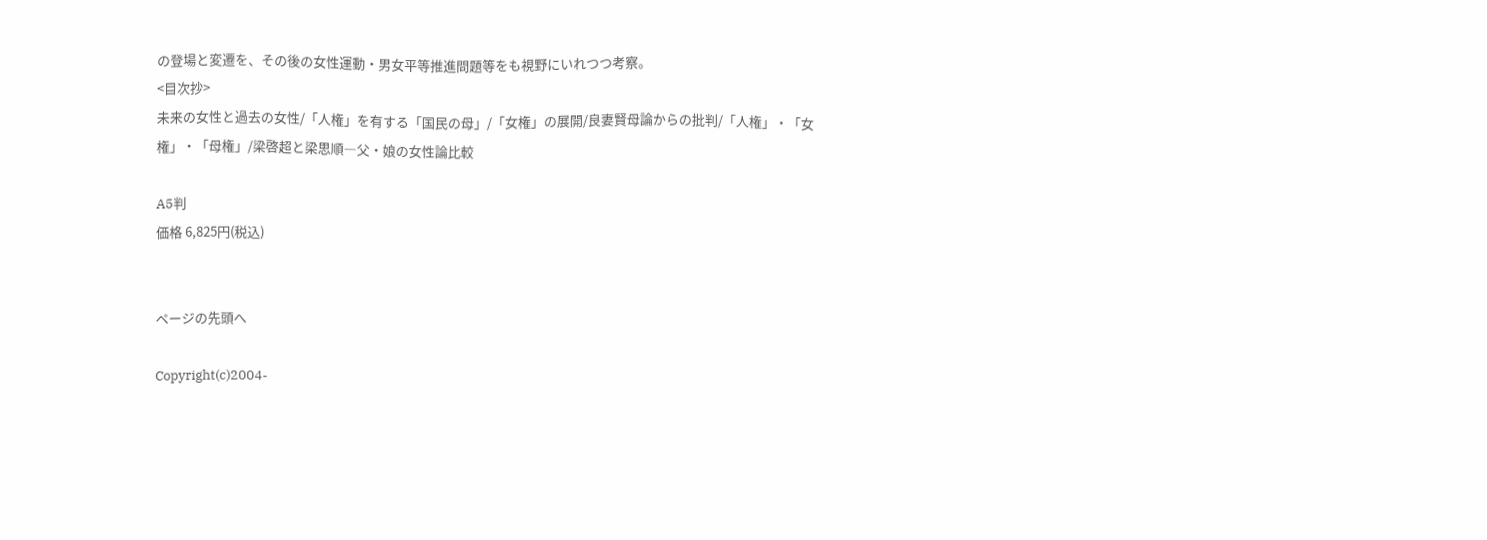の登場と変遷を、その後の女性運動・男女平等推進問題等をも視野にいれつつ考察。
<目次抄>
未来の女性と過去の女性/「人権」を有する「国民の母」/「女権」の展開/良妻賢母論からの批判/「人権」・「女権」・「母権」/梁啓超と梁思順―父・娘の女性論比較

A5判
価格 6,825円(税込)


ページの先頭へ

Copyright(c)2004-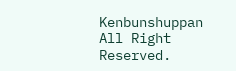Kenbunshuppan All Right Reserved.